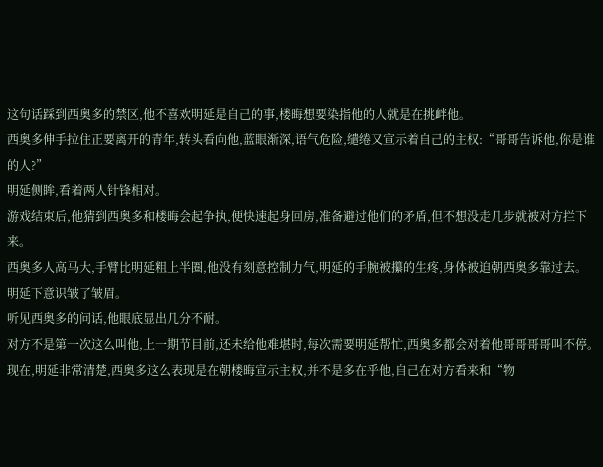这句话踩到西奥多的禁区,他不喜欢明延是自己的事,楼晦想要染指他的人就是在挑衅他。
西奥多伸手拉住正要离开的青年,转头看向他,蓝眼渐深,语气危险,缱绻又宣示着自己的主权:“哥哥告诉他,你是谁的人?”
明延侧眸,看着两人针锋相对。
游戏结束后,他猜到西奥多和楼晦会起争执,便快速起身回房,准备避过他们的矛盾,但不想没走几步就被对方拦下来。
西奥多人高马大,手臂比明延粗上半圈,他没有刻意控制力气,明延的手腕被攥的生疼,身体被迫朝西奥多靠过去。
明延下意识皱了皱眉。
听见西奥多的问话,他眼底显出几分不耐。
对方不是第一次这么叫他,上一期节目前,还未给他难堪时,每次需要明延帮忙,西奥多都会对着他哥哥哥哥叫不停。
现在,明延非常清楚,西奥多这么表现是在朝楼晦宣示主权,并不是多在乎他,自己在对方看来和“物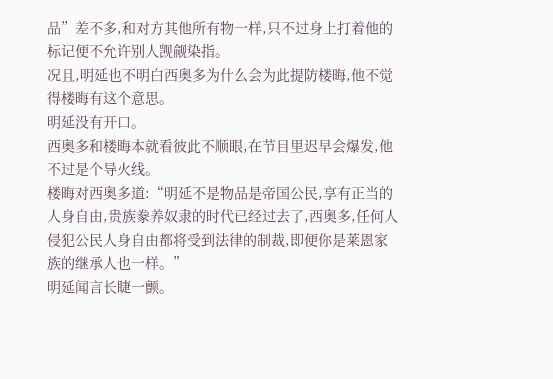品”差不多,和对方其他所有物一样,只不过身上打着他的标记便不允许别人觊觎染指。
况且,明延也不明白西奥多为什么会为此提防楼晦,他不觉得楼晦有这个意思。
明延没有开口。
西奥多和楼晦本就看彼此不顺眼,在节目里迟早会爆发,他不过是个导火线。
楼晦对西奥多道:“明延不是物品是帝国公民,享有正当的人身自由,贵族豢养奴隶的时代已经过去了,西奥多,任何人侵犯公民人身自由都将受到法律的制裁,即便你是莱恩家族的继承人也一样。”
明延闻言长睫一颤。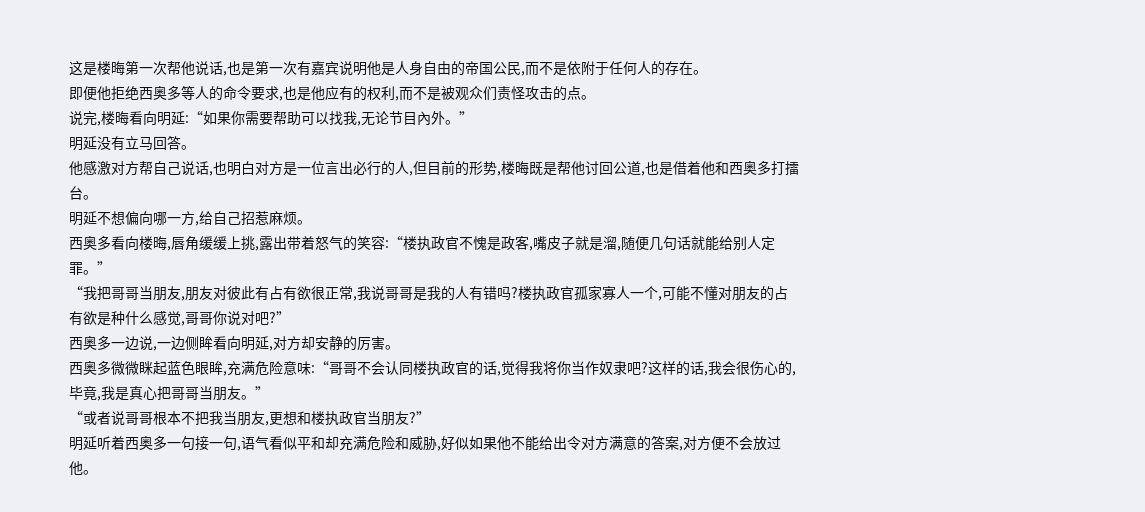这是楼晦第一次帮他说话,也是第一次有嘉宾说明他是人身自由的帝国公民,而不是依附于任何人的存在。
即便他拒绝西奥多等人的命令要求,也是他应有的权利,而不是被观众们责怪攻击的点。
说完,楼晦看向明延:“如果你需要帮助可以找我,无论节目內外。”
明延没有立马回答。
他感激对方帮自己说话,也明白对方是一位言出必行的人,但目前的形势,楼晦既是帮他讨回公道,也是借着他和西奥多打擂台。
明延不想偏向哪一方,给自己招惹麻烦。
西奥多看向楼晦,唇角缓缓上挑,露出带着怒气的笑容:“楼执政官不愧是政客,嘴皮子就是溜,随便几句话就能给别人定罪。”
“我把哥哥当朋友,朋友对彼此有占有欲很正常,我说哥哥是我的人有错吗?楼执政官孤家寡人一个,可能不懂对朋友的占有欲是种什么感觉,哥哥你说对吧?”
西奥多一边说,一边侧眸看向明延,对方却安静的厉害。
西奥多微微眯起蓝色眼眸,充满危险意味:“哥哥不会认同楼执政官的话,觉得我将你当作奴隶吧?这样的话,我会很伤心的,毕竟,我是真心把哥哥当朋友。”
“或者说哥哥根本不把我当朋友,更想和楼执政官当朋友?”
明延听着西奥多一句接一句,语气看似平和却充满危险和威胁,好似如果他不能给出令对方满意的答案,对方便不会放过他。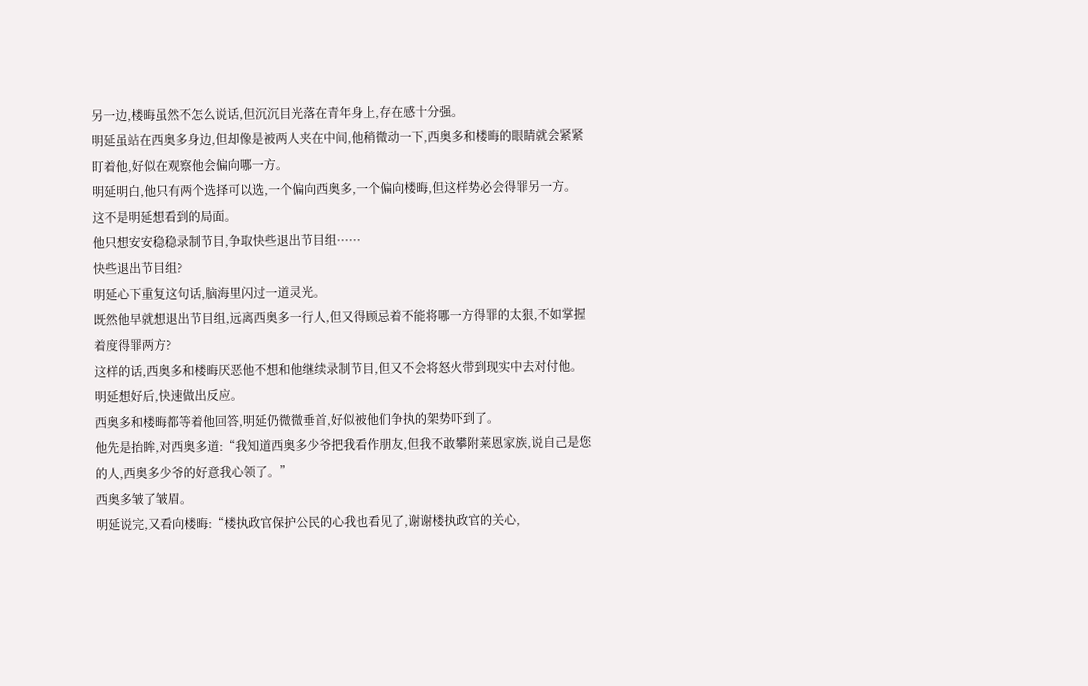另一边,楼晦虽然不怎么说话,但沉沉目光落在青年身上,存在感十分强。
明延虽站在西奥多身边,但却像是被两人夹在中间,他稍微动一下,西奥多和楼晦的眼睛就会紧紧盯着他,好似在观察他会偏向哪一方。
明延明白,他只有两个选择可以选,一个偏向西奥多,一个偏向楼晦,但这样势必会得罪另一方。
这不是明延想看到的局面。
他只想安安稳稳录制节目,争取快些退出节目组······
快些退出节目组?
明延心下重复这句话,脑海里闪过一道灵光。
既然他早就想退出节目组,远离西奥多一行人,但又得顾忌着不能将哪一方得罪的太狠,不如掌握着度得罪两方?
这样的话,西奥多和楼晦厌恶他不想和他继续录制节目,但又不会将怒火带到现实中去对付他。
明延想好后,快速做出反应。
西奥多和楼晦都等着他回答,明延仍微微垂首,好似被他们争执的架势吓到了。
他先是抬眸,对西奥多道:“我知道西奥多少爷把我看作朋友,但我不敢攀附莱恩家族,说自己是您的人,西奥多少爷的好意我心领了。”
西奥多皱了皱眉。
明延说完,又看向楼晦:“楼执政官保护公民的心我也看见了,谢谢楼执政官的关心,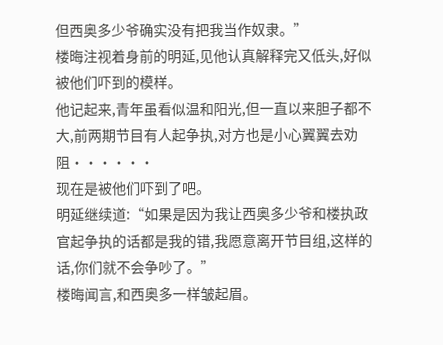但西奥多少爷确实没有把我当作奴隶。”
楼晦注视着身前的明延,见他认真解释完又低头,好似被他们吓到的模样。
他记起来,青年虽看似温和阳光,但一直以来胆子都不大,前两期节目有人起争执,对方也是小心翼翼去劝阻······
现在是被他们吓到了吧。
明延继续道:“如果是因为我让西奥多少爷和楼执政官起争执的话都是我的错,我愿意离开节目组,这样的话,你们就不会争吵了。”
楼晦闻言,和西奥多一样皱起眉。